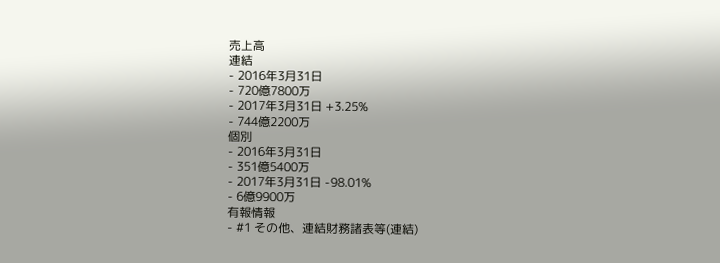売上高
連結
- 2016年3月31日
- 720億7800万
- 2017年3月31日 +3.25%
- 744億2200万
個別
- 2016年3月31日
- 351億5400万
- 2017年3月31日 -98.01%
- 6億9900万
有報情報
- #1 その他、連結財務諸表等(連結)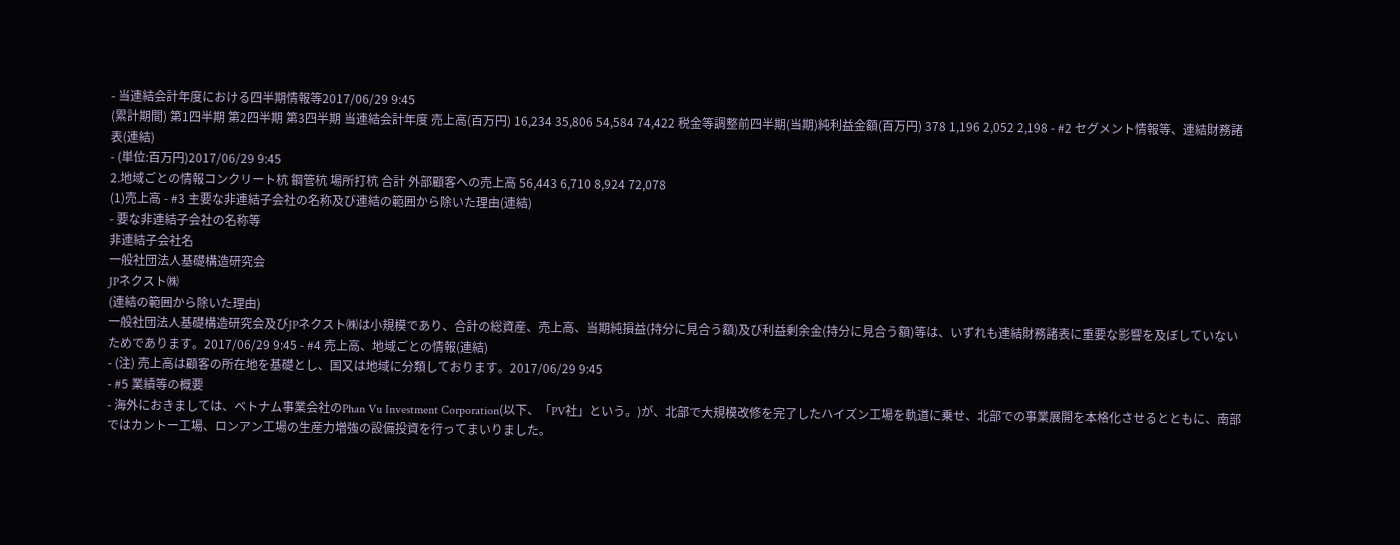- 当連結会計年度における四半期情報等2017/06/29 9:45
(累計期間) 第1四半期 第2四半期 第3四半期 当連結会計年度 売上高(百万円) 16,234 35,806 54,584 74,422 税金等調整前四半期(当期)純利益金額(百万円) 378 1,196 2,052 2,198 - #2 セグメント情報等、連結財務諸表(連結)
- (単位:百万円)2017/06/29 9:45
2.地域ごとの情報コンクリート杭 鋼管杭 場所打杭 合計 外部顧客への売上高 56,443 6,710 8,924 72,078
(1)売上高 - #3 主要な非連結子会社の名称及び連結の範囲から除いた理由(連結)
- 要な非連結子会社の名称等
非連結子会社名
一般社団法人基礎構造研究会
JPネクスト㈱
(連結の範囲から除いた理由)
一般社団法人基礎構造研究会及びJPネクスト㈱は小規模であり、合計の総資産、売上高、当期純損益(持分に見合う額)及び利益剰余金(持分に見合う額)等は、いずれも連結財務諸表に重要な影響を及ぼしていないためであります。2017/06/29 9:45 - #4 売上高、地域ごとの情報(連結)
- (注) 売上高は顧客の所在地を基礎とし、国又は地域に分類しております。2017/06/29 9:45
- #5 業績等の概要
- 海外におきましては、ベトナム事業会社のPhan Vu Investment Corporation(以下、「PV社」という。)が、北部で大規模改修を完了したハイズン工場を軌道に乗せ、北部での事業展開を本格化させるとともに、南部ではカントー工場、ロンアン工場の生産力増強の設備投資を行ってまいりました。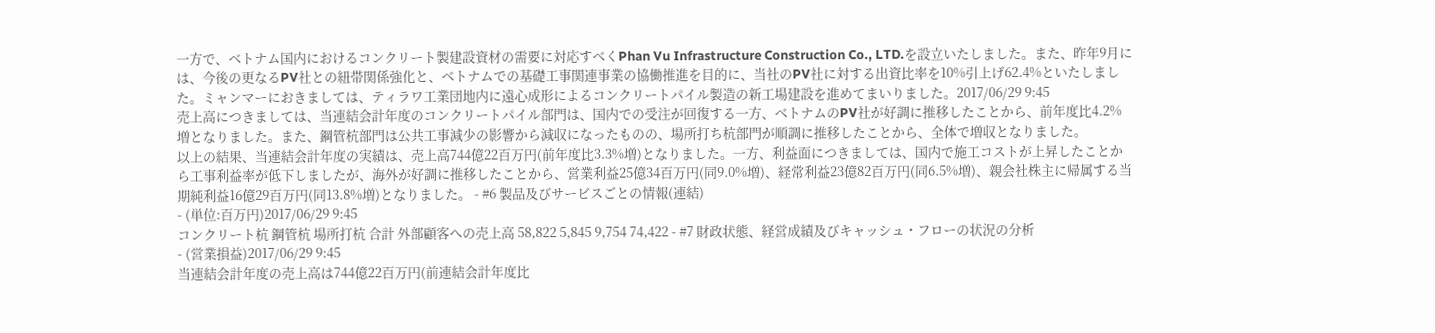一方で、ベトナム国内におけるコンクリート製建設資材の需要に対応すべくPhan Vu Infrastructure Construction Co., LTD.を設立いたしました。また、昨年9月には、今後の更なるPV社との紐帯関係強化と、ベトナムでの基礎工事関連事業の協働推進を目的に、当社のPV社に対する出資比率を10%引上げ62.4%といたしました。ミャンマーにおきましては、ティラワ工業団地内に遠心成形によるコンクリートパイル製造の新工場建設を進めてまいりました。2017/06/29 9:45
売上高につきましては、当連結会計年度のコンクリートパイル部門は、国内での受注が回復する一方、ベトナムのPV社が好調に推移したことから、前年度比4.2%増となりました。また、鋼管杭部門は公共工事減少の影響から減収になったものの、場所打ち杭部門が順調に推移したことから、全体で増収となりました。
以上の結果、当連結会計年度の実績は、売上高744億22百万円(前年度比3.3%増)となりました。一方、利益面につきましては、国内で施工コストが上昇したことから工事利益率が低下しましたが、海外が好調に推移したことから、営業利益25億34百万円(同9.0%増)、経常利益23億82百万円(同6.5%増)、親会社株主に帰属する当期純利益16億29百万円(同13.8%増)となりました。 - #6 製品及びサービスごとの情報(連結)
- (単位:百万円)2017/06/29 9:45
コンクリート杭 鋼管杭 場所打杭 合計 外部顧客への売上高 58,822 5,845 9,754 74,422 - #7 財政状態、経営成績及びキャッシュ・フローの状況の分析
- (営業損益)2017/06/29 9:45
当連結会計年度の売上高は744億22百万円(前連結会計年度比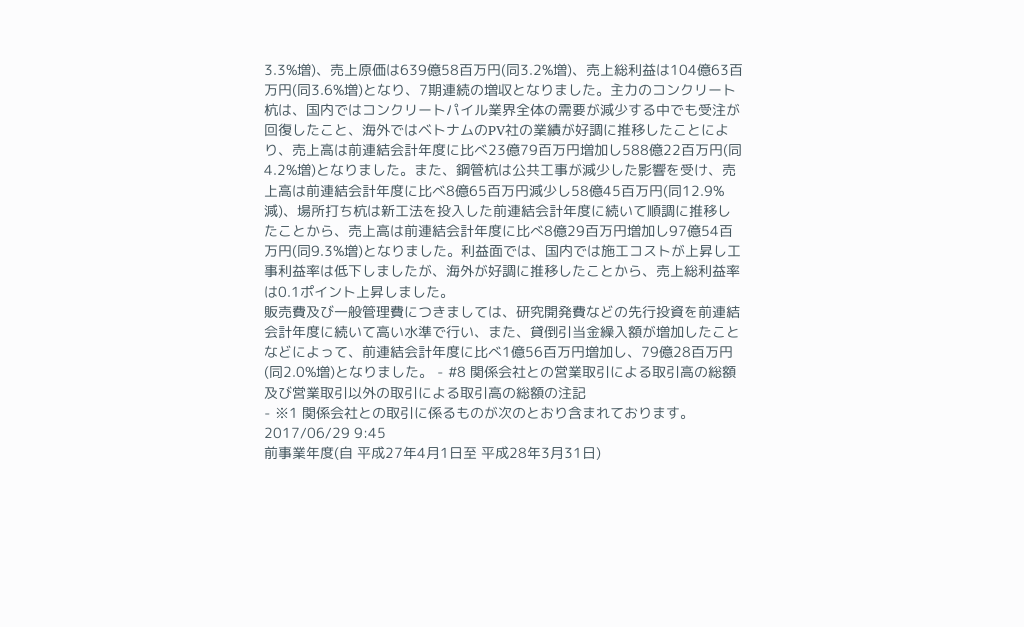3.3%増)、売上原価は639億58百万円(同3.2%増)、売上総利益は104億63百万円(同3.6%増)となり、7期連続の増収となりました。主力のコンクリート杭は、国内ではコンクリートパイル業界全体の需要が減少する中でも受注が回復したこと、海外ではベトナムのPV社の業績が好調に推移したことにより、売上高は前連結会計年度に比べ23億79百万円増加し588億22百万円(同4.2%増)となりました。また、鋼管杭は公共工事が減少した影響を受け、売上高は前連結会計年度に比べ8億65百万円減少し58億45百万円(同12.9%減)、場所打ち杭は新工法を投入した前連結会計年度に続いて順調に推移したことから、売上高は前連結会計年度に比べ8億29百万円増加し97億54百万円(同9.3%増)となりました。利益面では、国内では施工コストが上昇し工事利益率は低下しましたが、海外が好調に推移したことから、売上総利益率は0.1ポイント上昇しました。
販売費及び一般管理費につきましては、研究開発費などの先行投資を前連結会計年度に続いて高い水準で行い、また、貸倒引当金繰入額が増加したことなどによって、前連結会計年度に比べ1億56百万円増加し、79億28百万円(同2.0%増)となりました。 - #8 関係会社との営業取引による取引高の総額及び営業取引以外の取引による取引高の総額の注記
- ※1 関係会社との取引に係るものが次のとおり含まれております。2017/06/29 9:45
前事業年度(自 平成27年4月1日至 平成28年3月31日)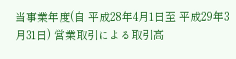当事業年度(自 平成28年4月1日至 平成29年3月31日) 営業取引による取引高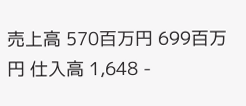売上高 570百万円 699百万円 仕入高 1,648 -